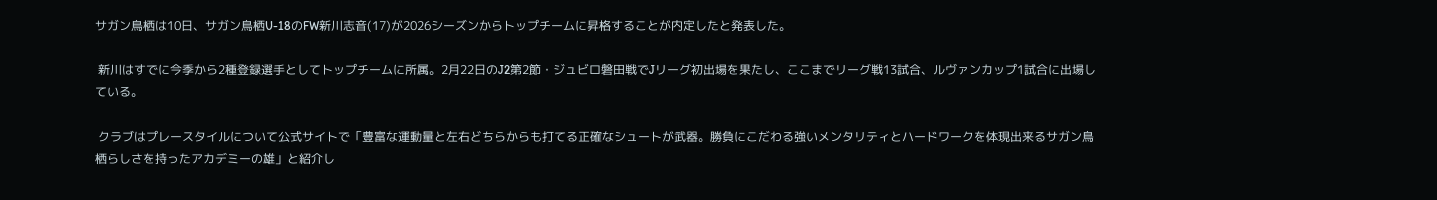サガン鳥栖は10日、サガン鳥栖U-18のFW新川志音(17)が2026シーズンからトップチームに昇格することが内定したと発表した。

 新川はすでに今季から2種登録選手としてトップチームに所属。2月22日のJ2第2節・ジュビロ磐田戦でJリーグ初出場を果たし、ここまでリーグ戦13試合、ルヴァンカップ1試合に出場している。

 クラブはプレースタイルについて公式サイトで「豊富な運動量と左右どちらからも打てる正確なシュートが武器。勝負にこだわる強いメンタリティとハードワークを体現出来るサガン鳥栖らしさを持ったアカデミーの雄」と紹介し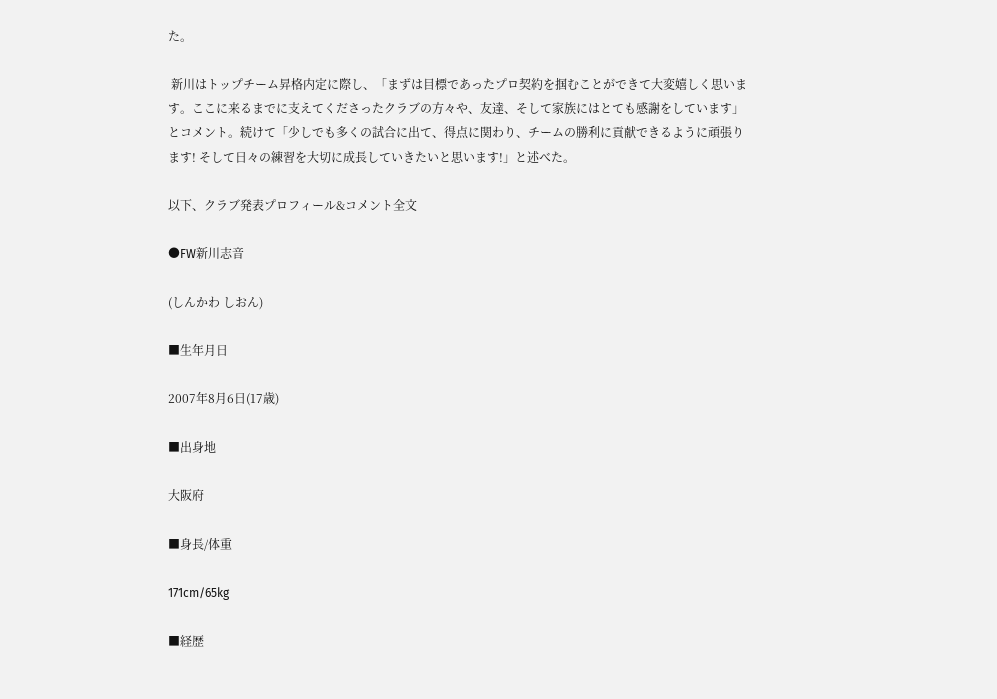た。

 新川はトップチーム昇格内定に際し、「まずは目標であったプロ契約を掴むことができて大変嬉しく思います。ここに来るまでに支えてくださったクラブの方々や、友達、そして家族にはとても感謝をしています」とコメント。続けて「少しでも多くの試合に出て、得点に関わり、チームの勝利に貢献できるように頑張ります! そして日々の練習を大切に成長していきたいと思います!」と述べた。

以下、クラブ発表プロフィール&コメント全文

●FW新川志音

(しんかわ しおん)

■生年月日

2007年8月6日(17歳)

■出身地

大阪府

■身長/体重

171cm/65kg

■経歴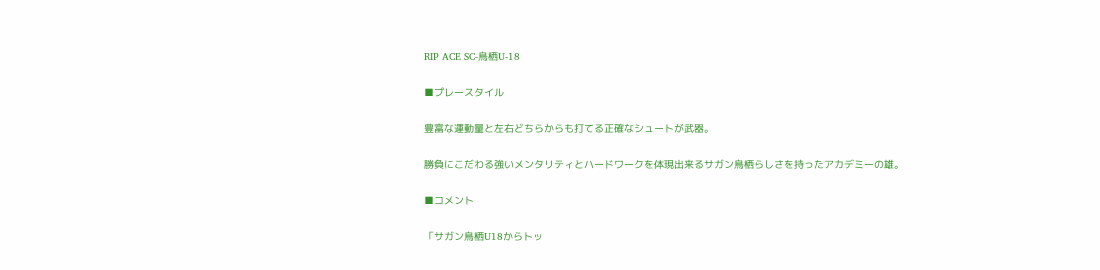RIP ACE SC-鳥栖U-18

■プレースタイル

豊富な運動量と左右どちらからも打てる正確なシュートが武器。

勝負にこだわる強いメンタリティとハードワークを体現出来るサガン鳥栖らしさを持ったアカデミーの雄。

■コメント

「サガン鳥栖U18からトッ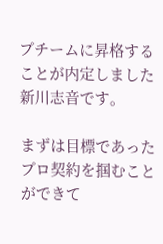プチームに昇格することが内定しました新川志音です。

まずは目標であったプロ契約を掴むことができて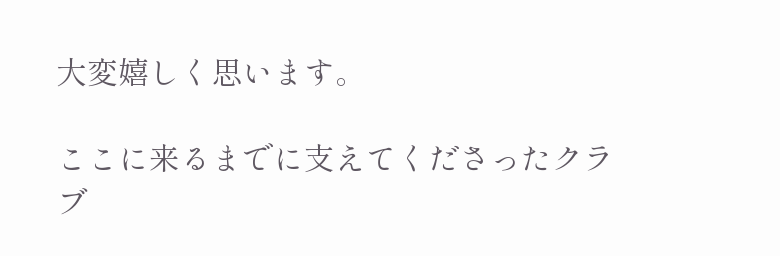大変嬉しく思います。

ここに来るまでに支えてくださったクラブ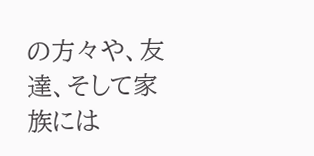の方々や、友達、そして家族には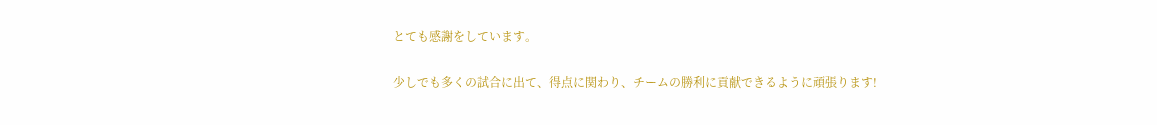とても感謝をしています。

少しでも多くの試合に出て、得点に関わり、チームの勝利に貢献できるように頑張ります!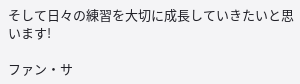そして日々の練習を大切に成長していきたいと思います!

ファン・サ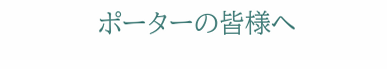ポーターの皆様へ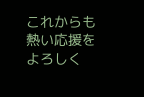これからも熱い応援をよろしく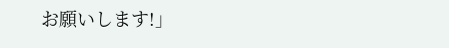お願いします!」